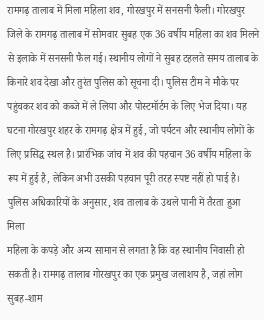रामगढ़ तालाब में मिला महिला शव, गोरखपुर में सनसनी फैली। गोरखपुर जिले के रामगढ़ तालाब में सोमवार सुबह एक 36 वर्षीय महिला का शव मिलने से इलाके में सनसनी फैल गई। स्थानीय लोगों ने सुबह टहलते समय तालाब के किनारे शव देखा और तुरंत पुलिस को सूचना दी। पुलिस टीम ने मौके पर पहुंचकर शव को कब्जे में ले लिया और पोस्टमॉर्टम के लिए भेज दिया। यह घटना गोरखपुर शहर के रामगढ़ क्षेत्र में हुई, जो पर्यटन और स्थानीय लोगों के लिए प्रसिद्ध स्थल है। प्रारंभिक जांच में शव की पहचान 36 वर्षीय महिला के रूप में हुई है, लेकिन अभी उसकी पहचान पूरी तरह स्पष्ट नहीं हो पाई है।
पुलिस अधिकारियों के अनुसार, शव तालाब के उथले पानी में तैरता हुआ मिला
महिला के कपड़े और अन्य सामान से लगता है कि वह स्थानीय निवासी हो सकती है। रामगढ़ तालाब गोरखपुर का एक प्रमुख जलाशय है, जहां लोग सुबह-शाम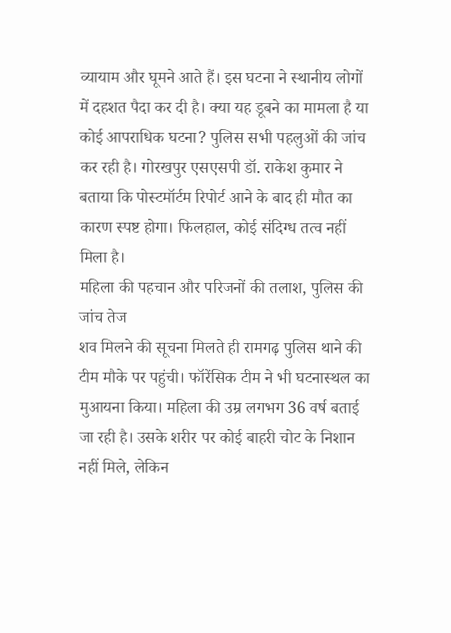व्यायाम और घूमने आते हैं। इस घटना ने स्थानीय लोगों में दहशत पैदा कर दी है। क्या यह डूबने का मामला है या कोई आपराधिक घटना? पुलिस सभी पहलुओं की जांच कर रही है। गोरखपुर एसएसपी डॉ. राकेश कुमार ने बताया कि पोस्टमॉर्टम रिपोर्ट आने के बाद ही मौत का कारण स्पष्ट होगा। फिलहाल, कोई संदिग्ध तत्व नहीं मिला है।
महिला की पहचान और परिजनों की तलाश, पुलिस की जांच तेज
शव मिलने की सूचना मिलते ही रामगढ़ पुलिस थाने की टीम मौके पर पहुंची। फॉरेंसिक टीम ने भी घटनास्थल का मुआयना किया। महिला की उम्र लगभग 36 वर्ष बताई जा रही है। उसके शरीर पर कोई बाहरी चोट के निशान नहीं मिले, लेकिन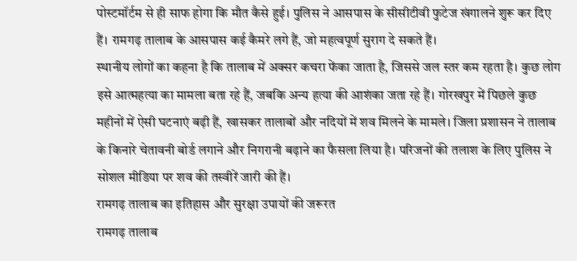पोस्टमॉर्टम से ही साफ होगा कि मौत कैसे हुई। पुलिस ने आसपास के सीसीटीवी फुटेज खंगालने शुरू कर दिए हैं। रामगढ़ तालाब के आसपास कई कैमरे लगे हैं, जो महत्वपूर्ण सुराग दे सकते हैं।
स्थानीय लोगों का कहना है कि तालाब में अक्सर कचरा फेंका जाता है, जिससे जल स्तर कम रहता है। कुछ लोग इसे आत्महत्या का मामला बता रहे हैं, जबकि अन्य हत्या की आशंका जता रहे हैं। गोरखपुर में पिछले कुछ महीनों में ऐसी घटनाएं बढ़ी हैं, खासकर तालाबों और नदियों में शव मिलने के मामले। जिला प्रशासन ने तालाब के किनारे चेतावनी बोर्ड लगाने और निगरानी बढ़ाने का फैसला लिया है। परिजनों की तलाश के लिए पुलिस ने सोशल मीडिया पर शव की तस्वीरें जारी की हैं।
रामगढ़ तालाब का इतिहास और सुरक्षा उपायों की जरूरत
रामगढ़ तालाब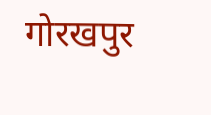गोरखपुर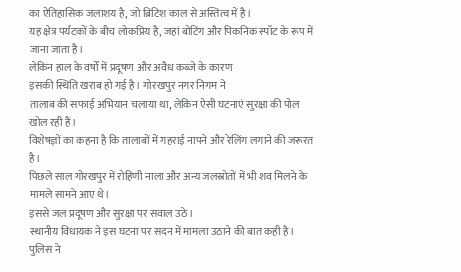का ऐतिहासिक जलाशय है, जो ब्रिटिश काल से अस्तित्व में है।
यह क्षेत्र पर्यटकों के बीच लोकप्रिय है, जहां बोटिंग और पिकनिक स्पॉट के रूप में जाना जाता है।
लेकिन हाल के वर्षों में प्रदूषण और अवैध कब्जे के कारण
इसकी स्थिति खराब हो गई है। गोरखपुर नगर निगम ने
तालाब की सफाई अभियान चलाया था, लेकिन ऐसी घटनाएं सुरक्षा की पोल खोल रही हैं।
विशेषज्ञों का कहना है कि तालाबों में गहराई नापने और रेलिंग लगाने की जरूरत है।
पिछले साल गोरखपुर में रोहिणी नाला और अन्य जलस्रोतों में भी शव मिलने के मामले सामने आए थे।
इससे जल प्रदूषण और सुरक्षा पर सवाल उठे।
स्थानीय विधायक ने इस घटना पर सदन में मामला उठाने की बात कही है।
पुलिस ने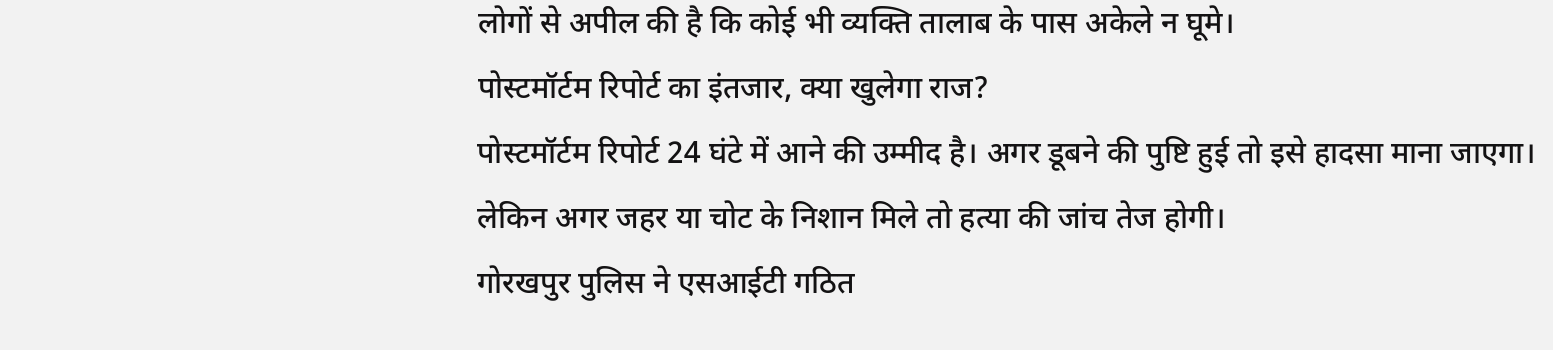लोगों से अपील की है कि कोई भी व्यक्ति तालाब के पास अकेले न घूमे।
पोस्टमॉर्टम रिपोर्ट का इंतजार, क्या खुलेगा राज?
पोस्टमॉर्टम रिपोर्ट 24 घंटे में आने की उम्मीद है। अगर डूबने की पुष्टि हुई तो इसे हादसा माना जाएगा।
लेकिन अगर जहर या चोट के निशान मिले तो हत्या की जांच तेज होगी।
गोरखपुर पुलिस ने एसआईटी गठित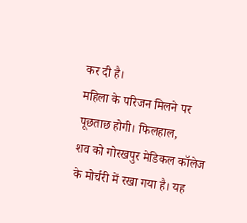कर दी है।
महिला के परिजन मिलने पर पूछताछ होगी। फिलहाल,
शव को गोरखपुर मेडिकल कॉलेज के मोर्चरी में रखा गया है। यह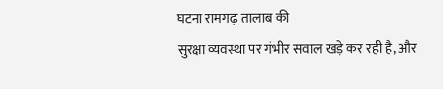घटना रामगढ़ तालाब की
सुरक्षा व्यवस्था पर गंभीर सवाल खड़े कर रही है, और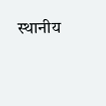स्थानीय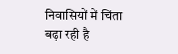निवासियों में चिंता बढ़ा रही है